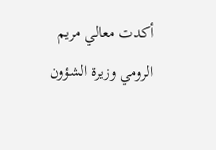أكدت معالي مريم الرومي وزيرة الشؤون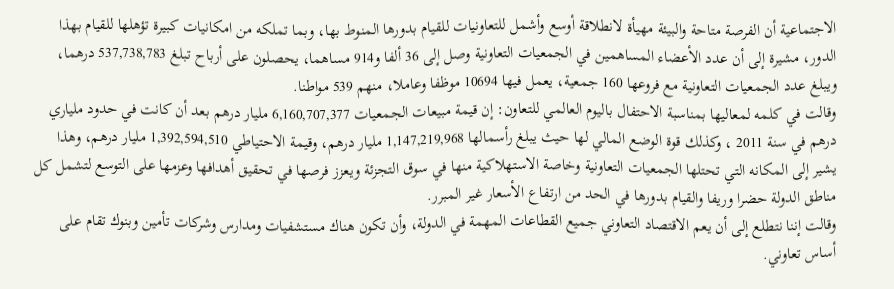الاجتماعية أن الفرصة متاحة والبيئة مهيأة لانطلاقة أوسع وأشمل للتعاونيات للقيام بدورها المنوط بها، وبما تملكه من امكانيات كبيرة تؤهلها للقيام بهذا الدور، مشيرة إلى أن عدد الأعضاء المساهمين في الجمعيات التعاونية وصل إلى 36 ألفا و914 مساهما، يحصلون على أرباح تبلغ 537,738,783 درهما، ويبلغ عدد الجمعيات التعاونية مع فروعها 160 جمعية، يعمل فيها 10694 موظفا وعاملا، منهم 539 مواطنا.
وقالت في كلمه لمعاليها بمناسبة الاحتفال باليوم العالمي للتعاون: إن قيمة مبيعات الجمعيات 6,160,707,377 مليار درهم بعد أن كانت في حدود ملياري درهم في سنة 2011 ، وكذلك قوة الوضع المالي لها حيث يبلغ رأسمالها 1,147,219,968 مليار درهم، وقيمة الاحتياطي 1,392,594,510 مليار درهم، وهذا يشير إلى المكانه التي تحتلها الجمعيات التعاونية وخاصة الاستهلاكية منها في سوق التجزئة ويعزز فرصها في تحقيق أهدافها وعزمها على التوسع لتشمل كل مناطق الدولة حضرا وريفا والقيام بدورها في الحد من ارتفاع الأسعار غير المبرر.
وقالت إننا نتطلع إلى أن يعم الاقتصاد التعاوني جميع القطاعات المهمة في الدولة، وأن تكون هناك مستشفيات ومدارس وشركات تأمين وبنوك تقام على أساس تعاوني.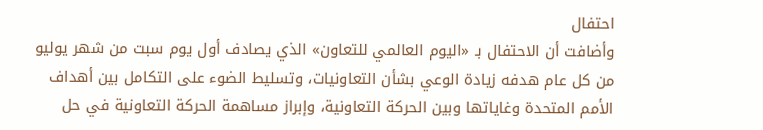احتفال
وأضافت أن الاحتفال بـ «اليوم العالمي للتعاون» الذي يصادف أول يوم سبت من شهر يوليو من كل عام هدفه زيادة الوعي بشأن التعاونيات، وتسليط الضوء على التكامل بين أهداف الأمم المتحدة وغاياتها وبين الحركة التعاونية، وإبراز مساهمة الحركة التعاونية في حل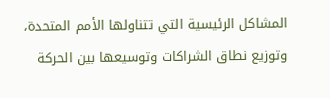المشاكل الرئيسية التي تتناولها الأمم المتحدة، وتوزيع نطاق الشراكات وتوسيعها بين الحركة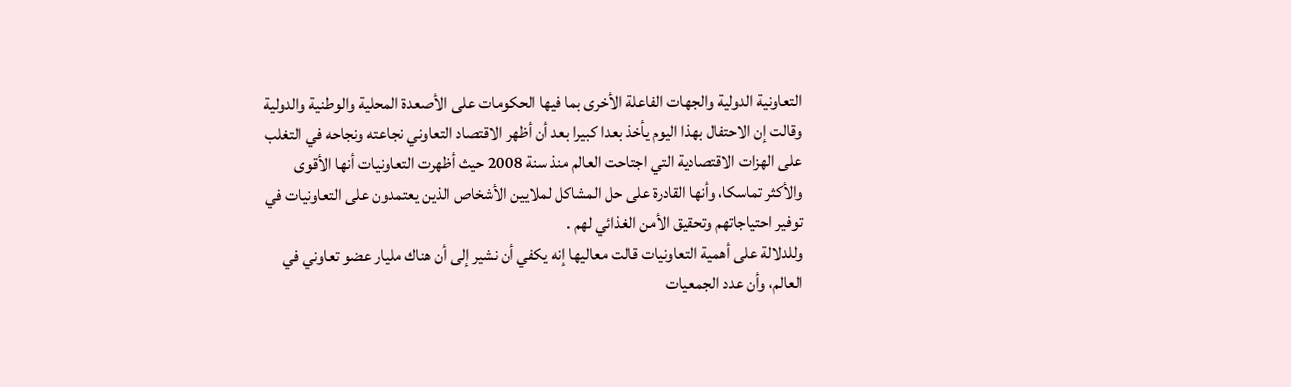التعاونية الدولية والجهات الفاعلة الأخرى بما فيها الحكومات على الأصعدة المحلية والوطنية والدولية
وقالت إن الاحتفال بهذا اليوم يأخذ بعدا كبيرا بعد أن أظهر الاقتصاد التعاوني نجاعته ونجاحه في التغلب على الهزات الاقتصادية التي اجتاحت العالم منذ سنة 2008 حيث أظهرت التعاونيات أنها الأقوى والأكثر تماسكا، وأنها القادرة على حل المشاكل لملايين الأشخاص الذين يعتمدون على التعاونيات في توفير احتياجاتهم وتحقيق الأمن الغذائي لهم .
وللدلالة على أهمية التعاونيات قالت معاليها إنه يكفي أن نشير إلى أن هناك مليار عضو تعاوني في العالم، وأن عدد الجمعيات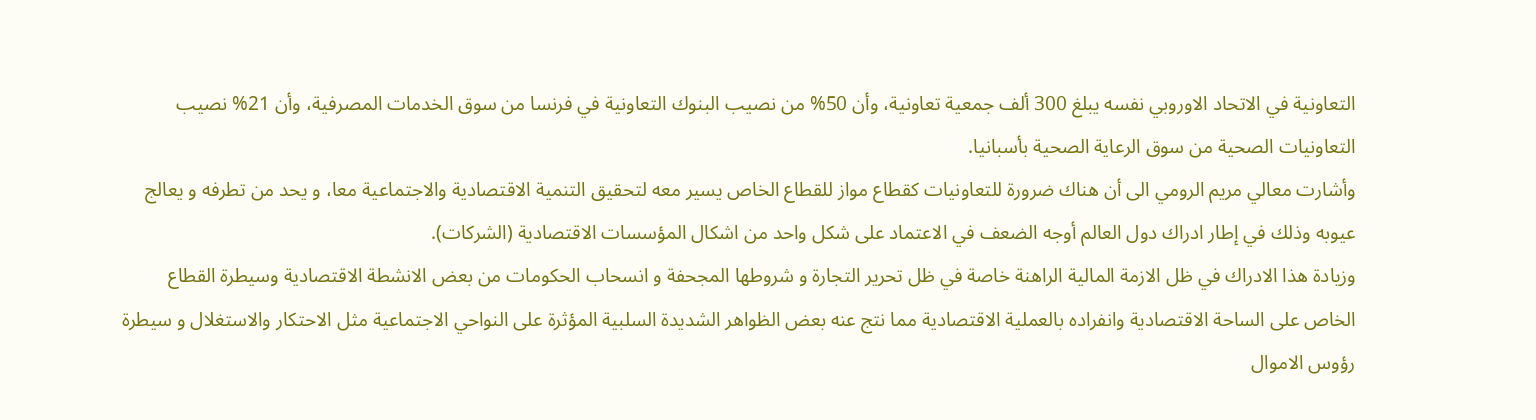التعاونية في الاتحاد الاوروبي نفسه يبلغ 300 ألف جمعية تعاونية، وأن 50% من نصيب البنوك التعاونية في فرنسا من سوق الخدمات المصرفية، وأن 21% نصيب التعاونيات الصحية من سوق الرعاية الصحية بأسبانيا.
وأشارت معالي مريم الرومي الى أن هناك ضرورة للتعاونيات كقطاع مواز للقطاع الخاص يسير معه لتحقيق التنمية الاقتصادية والاجتماعية معا، و يحد من تطرفه و يعالج عيوبه وذلك في إطار ادراك دول العالم أوجه الضعف في الاعتماد على شكل واحد من اشكال المؤسسات الاقتصادية (الشركات).
وزيادة هذا الادراك في ظل الازمة المالية الراهنة خاصة في ظل تحرير التجارة و شروطها المجحفة و انسحاب الحكومات من بعض الانشطة الاقتصادية وسيطرة القطاع الخاص على الساحة الاقتصادية وانفراده بالعملية الاقتصادية مما نتج عنه بعض الظواهر الشديدة السلبية المؤثرة على النواحي الاجتماعية مثل الاحتكار والاستغلال و سيطرة رؤوس الاموال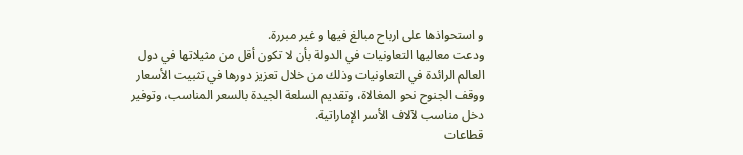و استحواذها على ارباح مبالغ فيها و غير مبررة.
ودعت معاليها التعاونيات في الدولة بأن لا تكون أقل من مثيلاتها في دول العالم الرائدة في التعاونيات وذلك من خلال تعزيز دورها في تثبيت الأسعار ووقف الجنوح نحو المغالاة، وتقديم السلعة الجيدة بالسعر المناسب، وتوفير دخل مناسب لآلاف الأسر الإماراتية.
قطاعات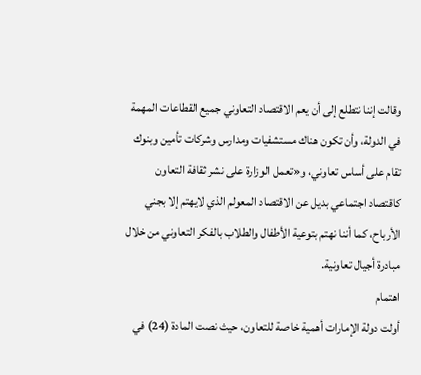وقالت إننا نتطلع إلى أن يعم الاقتصاد التعاوني جميع القطاعات المهمة في الدولة، وأن تكون هناك مستشفيات ومدارس وشركات تأمين وبنوك تقام على أساس تعاوني، و«تعمل الوزارة على نشر ثقافة التعاون كاقتصاد اجتماعي بديل عن الاقتصاد المعولم الذي لايهتم إلا بجني الأرباح، كما أننا نهتم بتوعية الأطفال والطلاب بالفكر التعاوني من خلال مبادرة أجيال تعاونية.
اهتمام
أولت دولة الإمارات أهمية خاصة للتعاون، حيث نصت المادة (24) في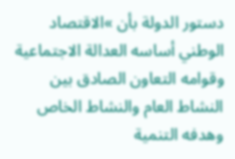دستور الدولة بأن »الاقتصاد الوطني أساسه العدالة الاجتماعية وقوامه التعاون الصادق بين النشاط العام والنشاط الخاص وهدفه التنمية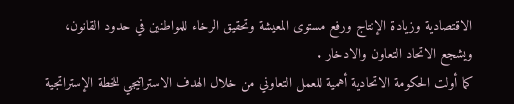الاقتصادية وزيادة الإنتاج ورفع مستوى المعيشة وتحقيق الرخاء للمواطنين في حدود القانون، ويشجع الاتحاد التعاون والادخار .
كما أولت الحكومة الاتحادية أهمية للعمل التعاوني من خلال الهدف الاستراتيجي للخطة الإستراتجية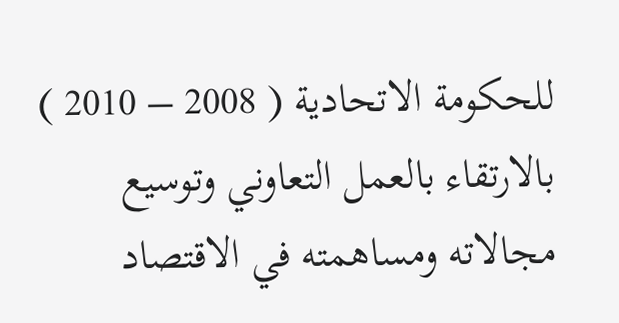للحكومة الاتحادية ( 2008 – 2010 ) بالارتقاء بالعمل التعاوني وتوسيع مجالاته ومساهمته في الاقتصاد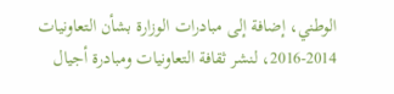الوطني، إضافة إلى مبادرات الوزارة بشأن التعاونيات 2014-2016، لنشر ثقافة التعاونيات ومبادرة أجيال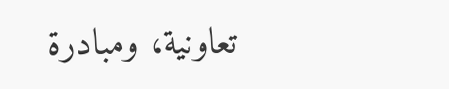تعاونية، ومبادرة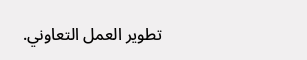تطوير العمل التعاوني.